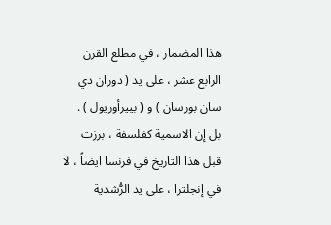هذا المضمار ، في مطلع القرن الرابع عشر ، على يد ( دوران دي سان بورسان ) و ( بييرأوريول ) .
بل إن الاسمية كفلسفة ، برزت قبل هذا التاريخ في فرنسا ايضاً ، لا في إنجلترا ، على يد الرُّشدية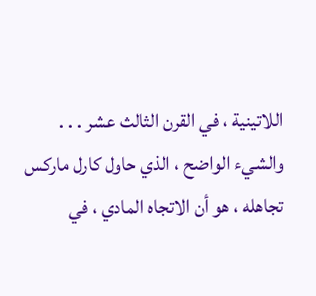اللاتينية ، في القرن الثالث عشر . . .
والشيء الواضح ، الذي حاول كارل ماركس تجاهله ، هو أن الاتجاه المادي ، في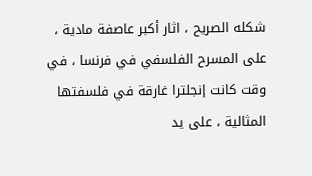شكله الصريح ، اثار أكبر عاصفة مادية ، على المسرح الفلسفي في فرنسا ، في وقت كانت إنجلترا غارقة في فلسفتها المثالية ، على يد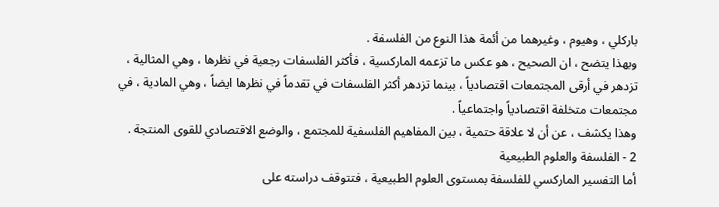باركلي ، وهيوم ، وغيرهما من أئمة هذا النوع من الفلسفة .
وبهذا يتضح ، ان الصحيح ، هو عكس ما تزعمه الماركسية ، فأكثر الفلسفات رجعية في نظرها ، وهي المثالية ، تزدهر في أرقى المجتمعات اقتصادياً ، بينما تزدهر أكثر الفلسفات في تقدماً في نظرها ايضاً ، وهي المادية ، في مجتمعات متخلفة اقتصادياً واجتماعياً .
وهذا يكشف ، عن أن لا علاقة حتمية ، بين المفاهيم الفلسفية للمجتمع ، والوضع الاقتصادي للقوى المنتجة .
2 - الفلسفة والعلوم الطبيعية
أما التفسير الماركسي للفلسفة بمستوى العلوم الطبيعية ، فتتوقف دراسته على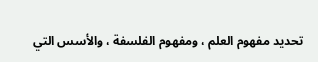تحديد مفهوم العلم ، ومفهوم الفلسفة ، والأسس التي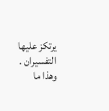يرتكز عليها التفسيران .
وهذا ما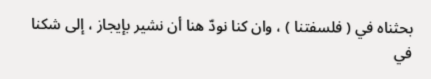بحثناه في ( فلسفتنا ) ، وان كنا نودّ هنا أن نشير بإيجاز ، إلى شكنا في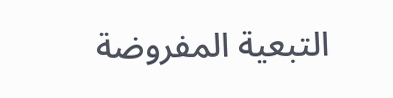التبعية المفروضة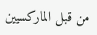من قبل الماركسيين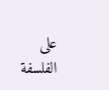على الفلسفة